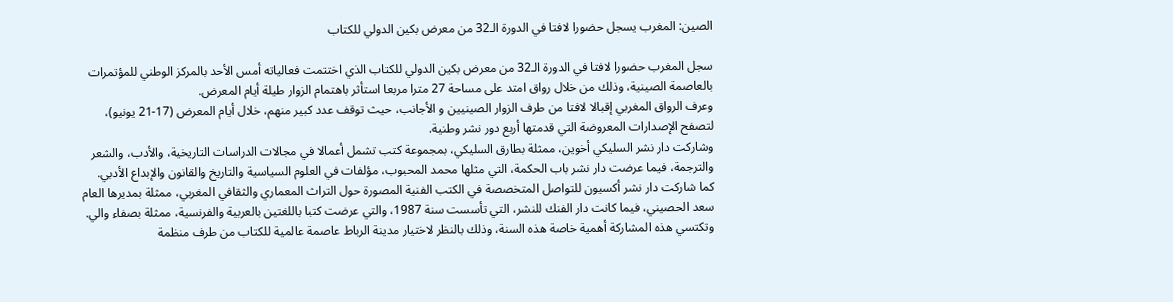الصين: المغرب يسجل حضورا لافتا في الدورة الـ32 من معرض بكين الدولي للكتاب

سجل المغرب حضورا لافتا في الدورة الـ32 من معرض بكين الدولي للكتاب الذي اختتمت فعالياته أمس الأحد بالمركز الوطني للمؤتمرات بالعاصمة الصينية، وذلك من خلال رواق امتد على مساحة 27 مترا مربعا استأثر باهتمام الزوار طيلة أيام المعرض.
وعرف الرواق المغربي إقبالا لافتا من طرف الزوار الصينيين و الأجانب، حيث توقف عدد كبير منهم، خلال أيام المعرض (17-21 يونيو)، لتصفح الإصدارات المعروضة التي قدمتها أربع دور نشر وطنية.
وشاركت دار نشر السليكي أخوين، ممثلة بطارق السليكي، بمجموعة كتب تشمل أعمالا في مجالات الدراسات التاريخية، والأدب، والشعر والترجمة، فيما عرضت دار نشر باب الحكمة، التي مثلها محمد المحبوب، مؤلفات في العلوم السياسية والتاريخ والقانون والإبداع الأدبي.
كما شاركت دار نشر أكسيون للتواصل المتخصصة في الكتب الفنية المصورة حول التراث المعماري والثقافي المغربي، ممثلة بمديرها العام سعد الحصيني، فيما كانت دار الفنك للنشر، التي تأسست سنة 1987، والتي عرضت كتبا باللغتين بالعربية والفرنسية، ممثلة بصفاء والي.
وتكتسي هذه المشاركة أهمية خاصة هذه السنة، وذلك بالنظر لاختيار مدينة الرباط عاصمة عالمية للكتاب من طرف منظمة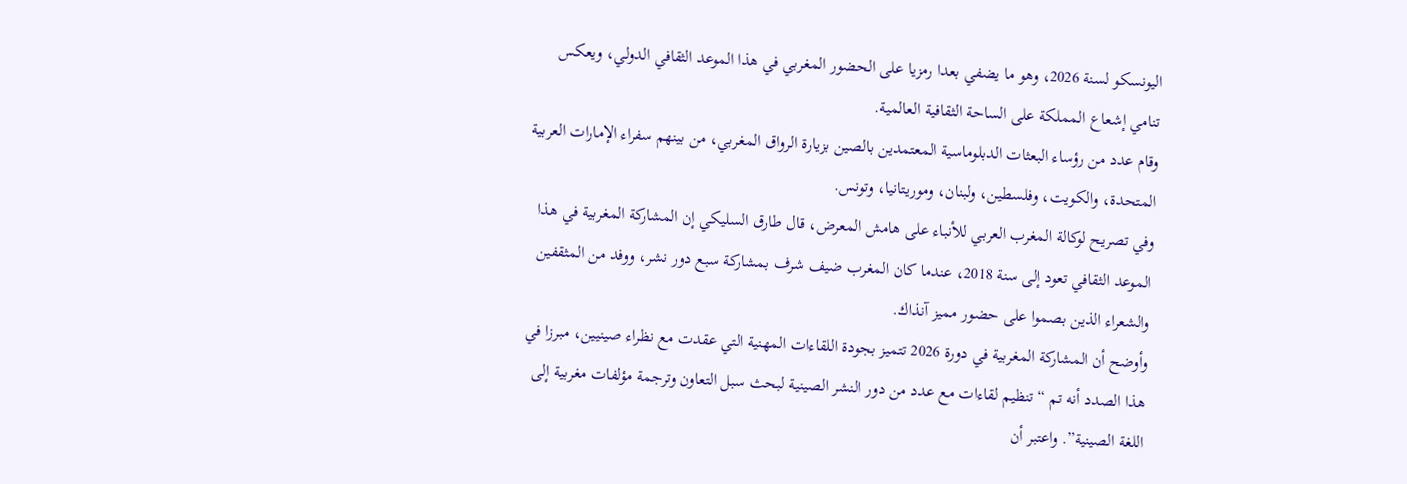اليونسكو لسنة 2026، وهو ما يضفي بعدا رمزيا على الحضور المغربي في هذا الموعد الثقافي الدولي، ويعكس تنامي إشعاع المملكة على الساحة الثقافية العالمية.
وقام عدد من رؤساء البعثات الدبلوماسية المعتمدين بالصين بزيارة الرواق المغربي، من بينهم سفراء الإمارات العربية المتحدة، والكويت، وفلسطين، ولبنان، وموريتانيا، وتونس.
وفي تصريح لوكالة المغرب العربي للأنباء على هامش المعرض، قال طارق السليكي إن المشاركة المغربية في هذا الموعد الثقافي تعود إلى سنة 2018، عندما كان المغرب ضيف شرف بمشاركة سبع دور نشر، ووفد من المثقفين والشعراء الذين بصموا على حضور مميز آنذاك.
وأوضح أن المشاركة المغربية في دورة 2026 تتميز بجودة اللقاءات المهنية التي عقدت مع نظراء صينيين، مبرزا في هذا الصدد أنه تم “تنظيم لقاءات مع عدد من دور النشر الصينية لبحث سبل التعاون وترجمة مؤلفات مغربية إلى اللغة الصينية”. واعتبر أن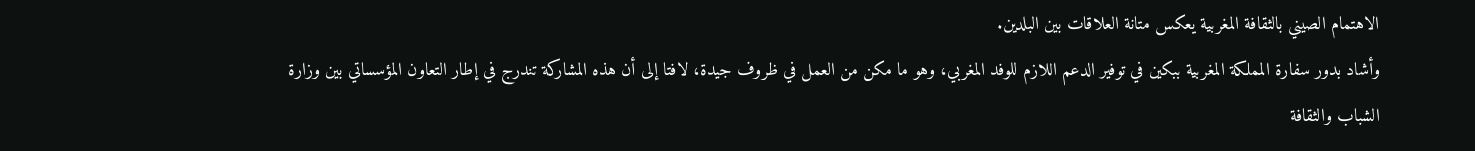الاهتمام الصيني بالثقافة المغربية يعكس متانة العلاقات بين البلدين.
وأشاد بدور سفارة المملكة المغربية ببكين في توفير الدعم اللازم للوفد المغربي، وهو ما مكن من العمل في ظروف جيدة، لافتا إلى أن هذه المشاركة تندرج في إطار التعاون المؤسساتي بين وزارة الشباب والثقافة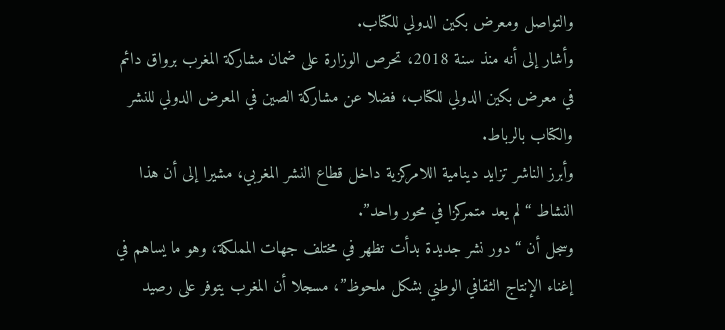والتواصل ومعرض بكين الدولي للكتاب.
وأشار إلى أنه منذ سنة 2018، تحرص الوزارة على ضمان مشاركة المغرب برواق دائم في معرض بكين الدولي للكتاب، فضلا عن مشاركة الصين في المعرض الدولي للنشر والكتاب بالرباط.
وأبرز الناشر تزايد دينامية اللامركزية داخل قطاع النشر المغربي، مشيرا إلى أن هذا النشاط “لم يعد متمركزا في محور واحد”.
وسجل أن “دور نشر جديدة بدأت تظهر في مختلف جهات المملكة، وهو ما يساهم في إغناء الإنتاج الثقافي الوطني بشكل ملحوظ”، مسجلا أن المغرب يتوفر على رصيد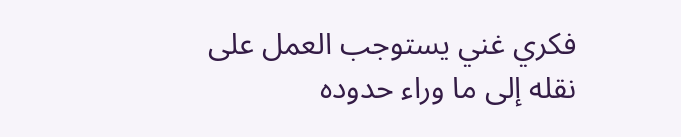فكري غني يستوجب العمل على نقله إلى ما وراء حدوده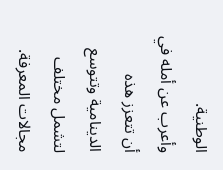الوطنية.
وأعرب عن أمله في أن تتعزز هذه الدينامية وتتوسع لتشمل مختلف مجالات المعرفة.